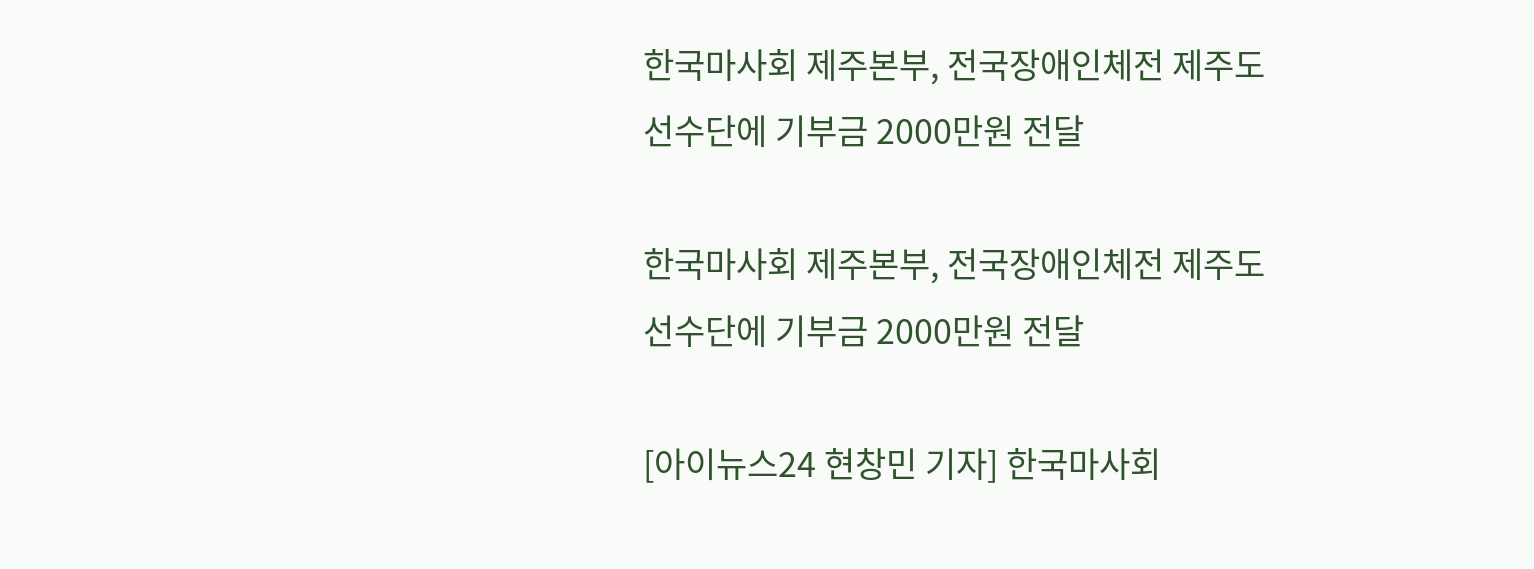한국마사회 제주본부, 전국장애인체전 제주도 선수단에 기부금 2000만원 전달

한국마사회 제주본부, 전국장애인체전 제주도 선수단에 기부금 2000만원 전달

[아이뉴스24 현창민 기자] 한국마사회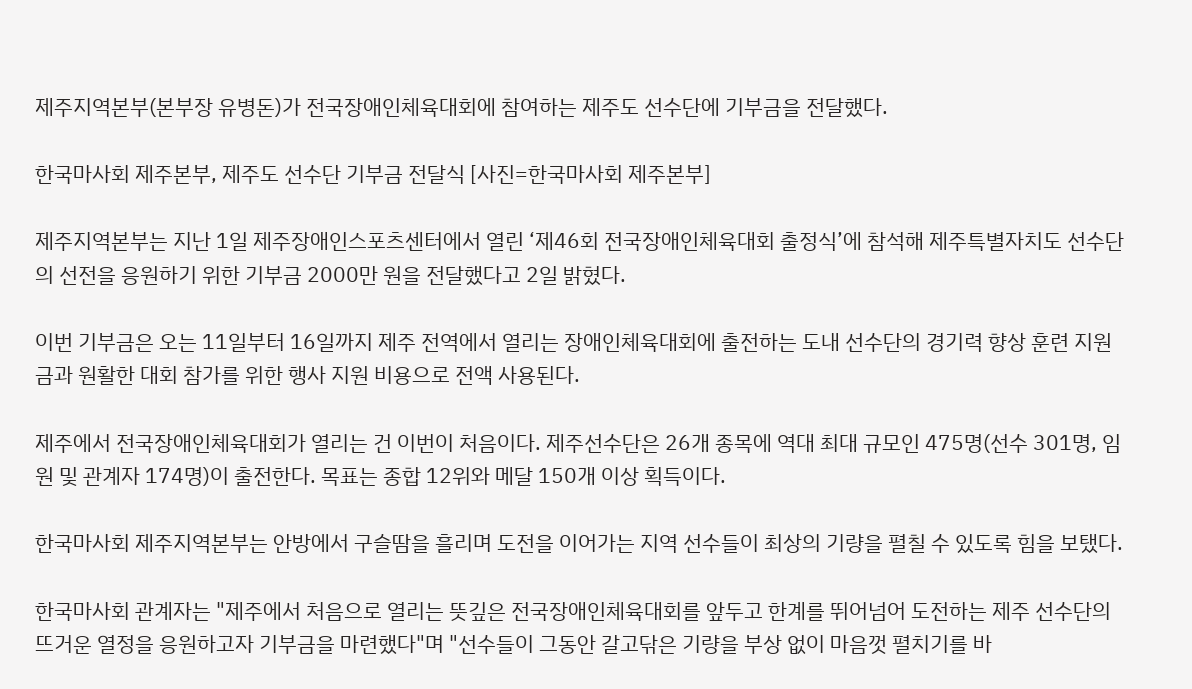제주지역본부(본부장 유병돈)가 전국장애인체육대회에 참여하는 제주도 선수단에 기부금을 전달했다.

한국마사회 제주본부, 제주도 선수단 기부금 전달식 [사진=한국마사회 제주본부]

제주지역본부는 지난 1일 제주장애인스포츠센터에서 열린 ‘제46회 전국장애인체육대회 출정식’에 참석해 제주특별자치도 선수단의 선전을 응원하기 위한 기부금 2000만 원을 전달했다고 2일 밝혔다.

이번 기부금은 오는 11일부터 16일까지 제주 전역에서 열리는 장애인체육대회에 출전하는 도내 선수단의 경기력 향상 훈련 지원금과 원활한 대회 참가를 위한 행사 지원 비용으로 전액 사용된다.

제주에서 전국장애인체육대회가 열리는 건 이번이 처음이다. 제주선수단은 26개 종목에 역대 최대 규모인 475명(선수 301명, 임원 및 관계자 174명)이 출전한다. 목표는 종합 12위와 메달 150개 이상 획득이다.

한국마사회 제주지역본부는 안방에서 구슬땀을 흘리며 도전을 이어가는 지역 선수들이 최상의 기량을 펼칠 수 있도록 힘을 보탰다.

한국마사회 관계자는 "제주에서 처음으로 열리는 뜻깊은 전국장애인체육대회를 앞두고 한계를 뛰어넘어 도전하는 제주 선수단의 뜨거운 열정을 응원하고자 기부금을 마련했다"며 "선수들이 그동안 갈고닦은 기량을 부상 없이 마음껏 펼치기를 바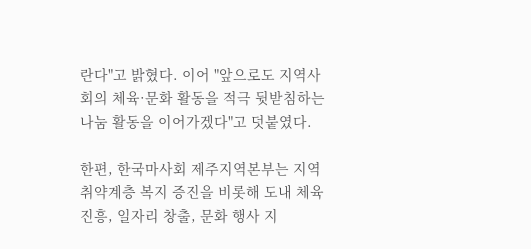란다"고 밝혔다. 이어 "앞으로도 지역사회의 체육·문화 활동을 적극 뒷받침하는 나눔 활동을 이어가겠다"고 덧붙였다.

한편, 한국마사회 제주지역본부는 지역 취약계층 복지 증진을 비롯해 도내 체육 진흥, 일자리 창출, 문화 행사 지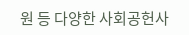원 등 다양한 사회공헌사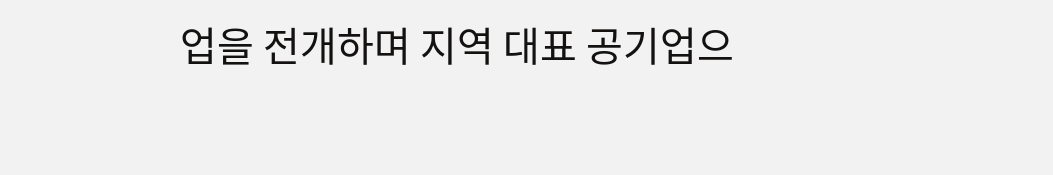업을 전개하며 지역 대표 공기업으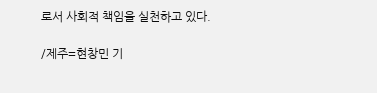로서 사회적 책임을 실천하고 있다.

/제주=현창민 기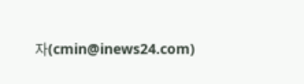자(cmin@inews24.com)